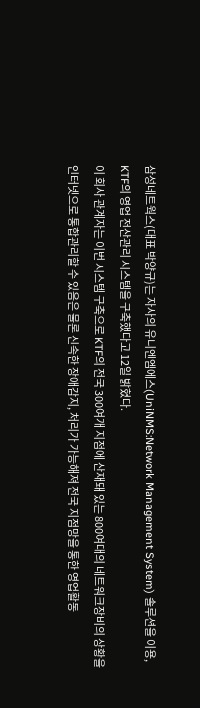삼성네트웍스(대표 박양규)는 자사의 유니엔엠에스(UniNMS:Network Management System) 솔루션을 이용, KTF의 영업 전산관리 시스템을 구축했다고 12일 밝혔다.
이 회사 관계자는 이번 시스템 구축으로 KTF의 전국 300여개 지점에 산재돼 있는 800여대의 네트워크장비의 상황을 인터넷으로 통합관리할 수 있음은 물론 신속한 장애감지, 처리가 가능해져 전국 지점망을 통한 영업활동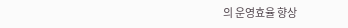의 운영효율 향상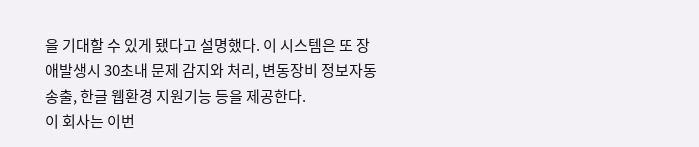을 기대할 수 있게 됐다고 설명했다. 이 시스템은 또 장애발생시 30초내 문제 감지와 처리, 변동장비 정보자동 송출, 한글 웹환경 지원기능 등을 제공한다.
이 회사는 이번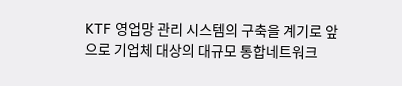KTF 영업망 관리 시스템의 구축을 계기로 앞으로 기업체 대상의 대규모 통합네트워크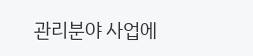관리분야 사업에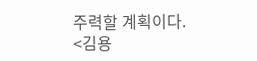주력할 계획이다.
<김용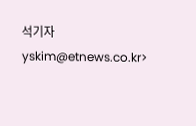석기자 yskim@etnews.co.kr>